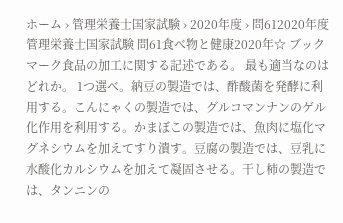ホーム › 管理栄養士国家試験 › 2020年度 › 問612020年度 管理栄養士国家試験 問61食べ物と健康2020年☆ ブックマーク食品の加工に関する記述である。 最も適当なのはどれか。 1つ選べ。納豆の製造では、酢酸菌を発酵に利用する。こんにゃくの製造では、グルコマンナンのゲル化作用を利用する。かまぼこの製造では、魚肉に塩化マグネシウムを加えてすり潰す。豆腐の製造では、豆乳に水酸化カルシウムを加えて凝固させる。干し柿の製造では、タンニンの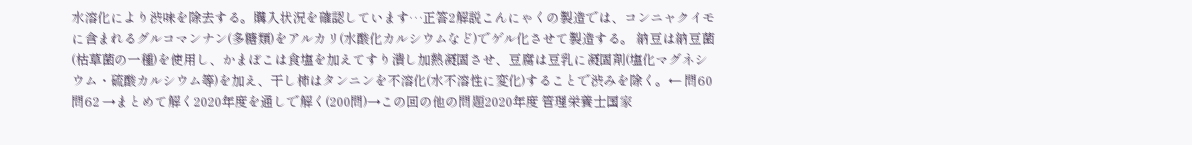水溶化により渋味を除去する。購入状況を確認しています…正答2解説こんにゃくの製造では、コンニャクイモに含まれるグルコマンナン(多糖類)をアルカリ(水酸化カルシウムなど)でゲル化させて製造する。 納豆は納豆菌(枯草菌の一種)を使用し、かまぼこは食塩を加えてすり潰し加熱凝固させ、豆腐は豆乳に凝固剤(塩化マグネシウム・硫酸カルシウム等)を加え、干し柿はタンニンを不溶化(水不溶性に変化)することで渋みを除く。← 問60問62 →まとめて解く2020年度を通しで解く(200問)→この回の他の問題2020年度 管理栄養士国家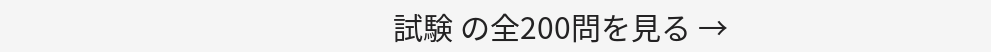試験 の全200問を見る →